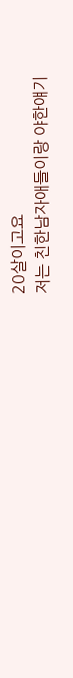20살이고요
저는 친한남자애들이랑 야한얘기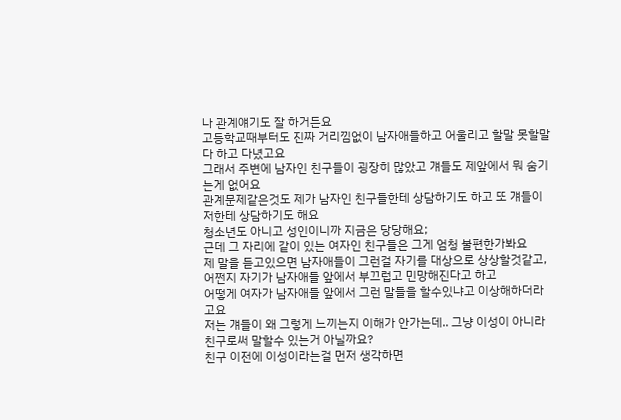나 관계얘기도 잘 하거든요
고등학교때부터도 진짜 거리낌없이 남자애들하고 어울리고 할말 못할말 다 하고 다녔고요
그래서 주변에 남자인 친구들이 굉장히 많았고 걔들도 제앞에서 뭐 숨기는게 없어요
관계문제같은것도 제가 남자인 친구들한테 상담하기도 하고 또 걔들이 저한테 상담하기도 해요
청소년도 아니고 성인이니까 지금은 당당해요;
근데 그 자리에 같이 있는 여자인 친구들은 그게 엄청 불편한가봐요
제 말을 듣고있으면 남자애들이 그런걸 자기를 대상으로 상상할것같고, 어쩐지 자기가 남자애들 앞에서 부끄럽고 민망해진다고 하고
어떻게 여자가 남자애들 앞에서 그런 말들을 할수있냐고 이상해하더라고요
저는 걔들이 왜 그렇게 느끼는지 이해가 안가는데.. 그냥 이성이 아니라 친구로써 말할수 있는거 아닐까요?
친구 이전에 이성이라는걸 먼저 생각하면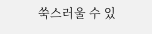쑥스러울 수 있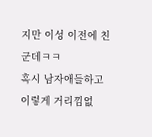지만 이성 이전에 친군데ㅋㅋ
혹시 남자애들하고 이렇게 거리낌없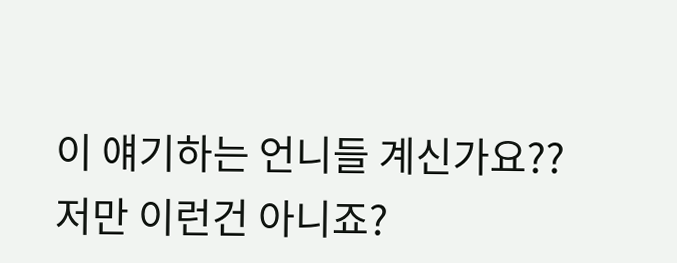이 얘기하는 언니들 계신가요??
저만 이런건 아니죠?